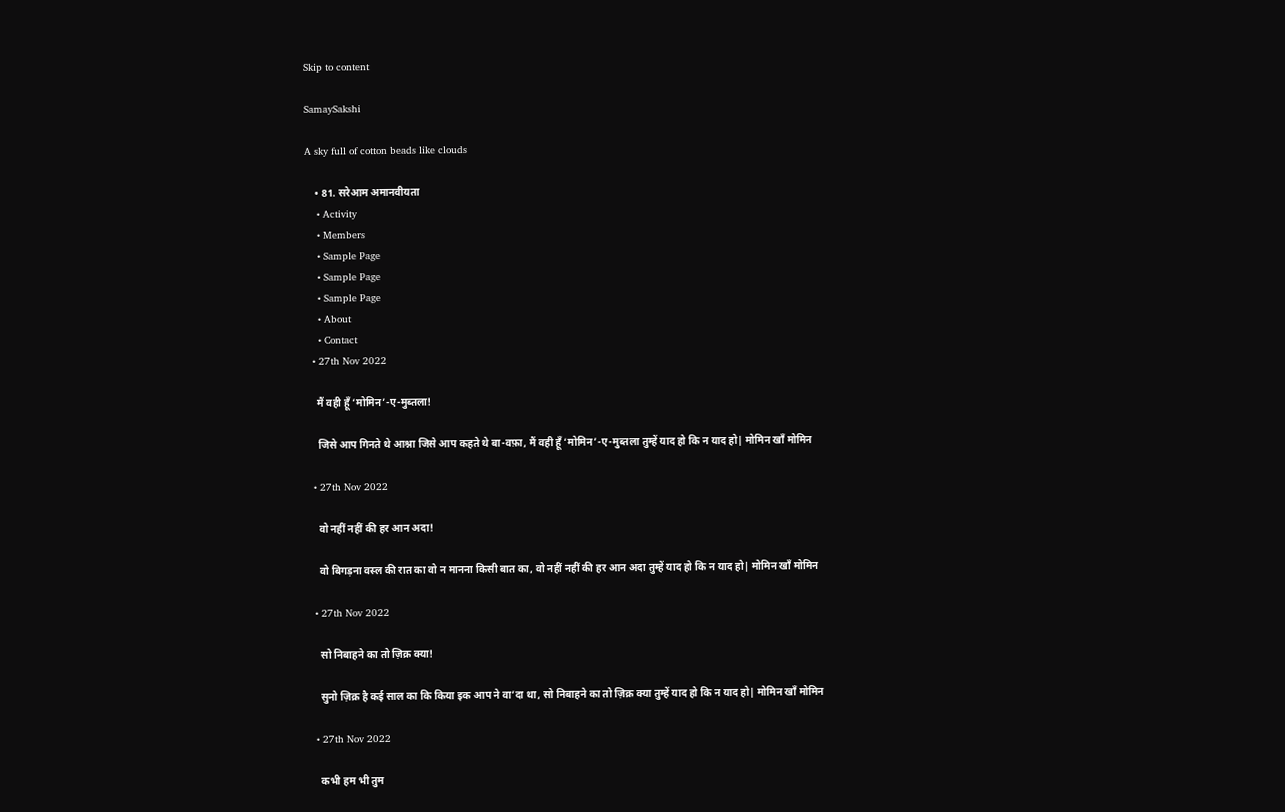Skip to content

SamaySakshi

A sky full of cotton beads like clouds

    • 81. सरेआम अमानवीयता
    • Activity
    • Members
    • Sample Page
    • Sample Page
    • Sample Page
    • About
    • Contact
  • 27th Nov 2022

    मैं वही हूँ ‘मोमिन’-ए-मुब्तला!

    जिसे आप गिनते थे आश्ना जिसे आप कहते थे बा-वफ़ा, मैं वही हूँ ‘मोमिन’-ए-मुब्तला तुम्हें याद हो कि न याद हो| मोमिन खाँ मोमिन

  • 27th Nov 2022

    वो नहीं नहीं की हर आन अदा!

    वो बिगड़ना वस्ल की रात का वो न मानना किसी बात का, वो नहीं नहीं की हर आन अदा तुम्हें याद हो कि न याद हो| मोमिन खाँ मोमिन

  • 27th Nov 2022

    सो निबाहने का तो ज़िक्र क्या!

    सुनो ज़िक्र है कई साल का कि किया इक आप ने वा’दा था, सो निबाहने का तो ज़िक्र क्या तुम्हें याद हो कि न याद हो| मोमिन खाँ मोमिन

  • 27th Nov 2022

    कभी हम भी तुम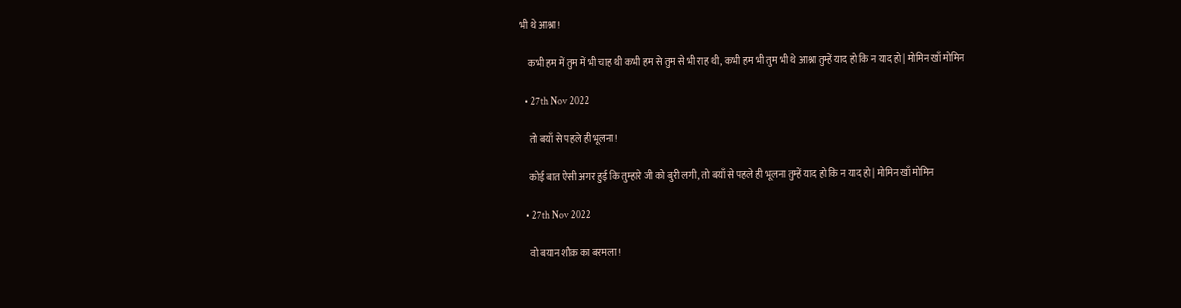भी थे आश्ना!

    कभी हम में तुम में भी चाह थी कभी हम से तुम से भी राह थी, कभी हम भी तुम भी थे आश्ना तुम्हें याद हो कि न याद हो| मोमिन खाँ मोमिन

  • 27th Nov 2022

    तो बयाँ से पहले ही भूलना!

    कोई बात ऐसी अगर हुई कि तुम्हारे जी को बुरी लगी, तो बयाँ से पहले ही भूलना तुम्हें याद हो कि न याद हो| मोमिन खाँ मोमिन

  • 27th Nov 2022

    वो बयान शौक़ का बरमला!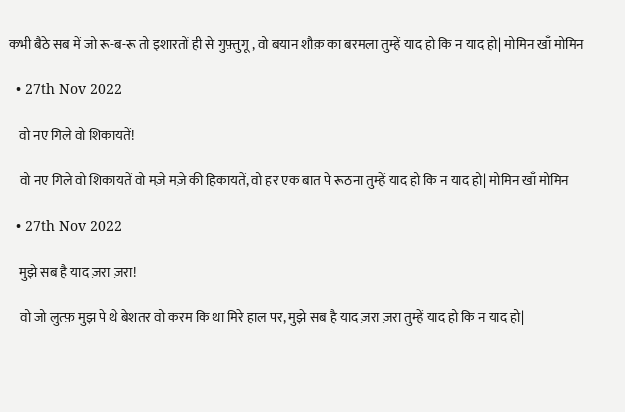कभी बैठे सब में जो रू-ब-रू तो इशारतों ही से गुफ़्तुगू , वो बयान शौक़ का बरमला तुम्हें याद हो कि न याद हो| मोमिन खाँ मोमिन

  • 27th Nov 2022

    वो नए गिले वो शिकायतें!

    वो नए गिले वो शिकायतें वो मज़े मज़े की हिकायतें, वो हर एक बात पे रूठना तुम्हें याद हो कि न याद हो| मोमिन खाँ मोमिन

  • 27th Nov 2022

    मुझे सब है याद ज़रा ज़रा!

    वो जो लुत्फ़ मुझ पे थे बेशतर वो करम कि था मिरे हाल पर, मुझे सब है याद ज़रा ज़रा तुम्हें याद हो कि न याद हो|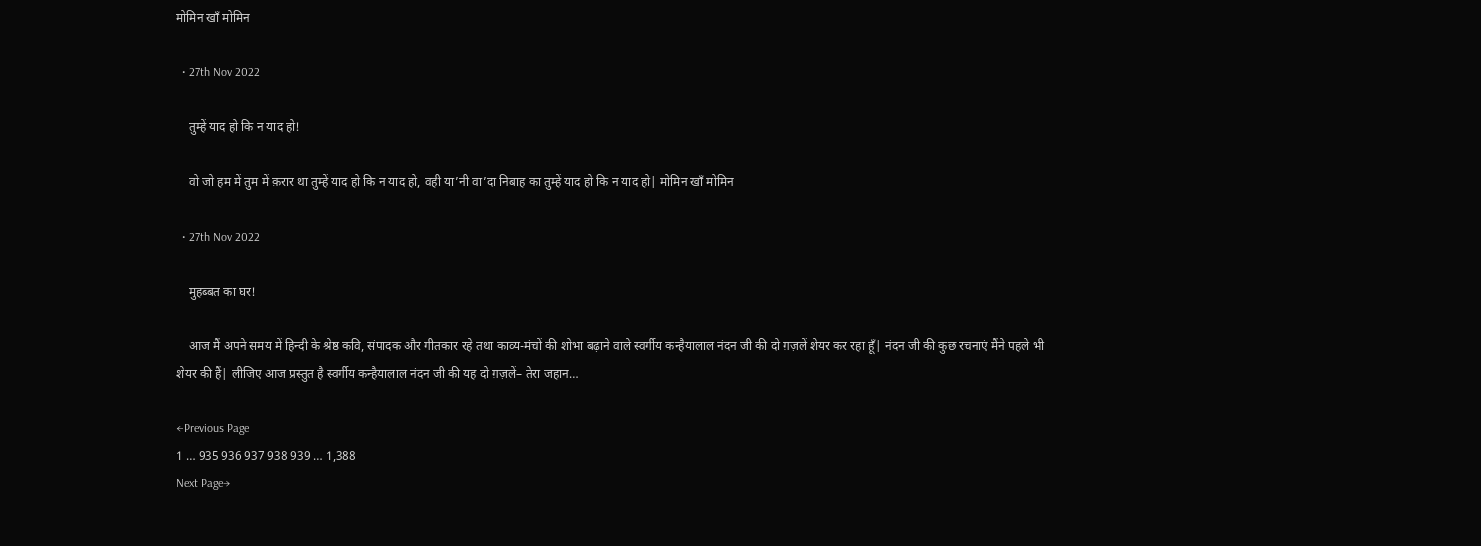मोमिन खाँ मोमिन

  • 27th Nov 2022

    तुम्हें याद हो कि न याद हो!

    वो जो हम में तुम में क़रार था तुम्हें याद हो कि न याद हो, वही या’नी वा’दा निबाह का तुम्हें याद हो कि न याद हो| मोमिन खाँ मोमिन

  • 27th Nov 2022

    मुहब्बत का घर!

    आज मैं अपने समय में हिन्दी के श्रेष्ठ कवि, संपादक और गीतकार रहे तथा काव्य-मंचों की शोभा बढ़ाने वाले स्वर्गीय कन्हैयालाल नंदन जी की दो ग़ज़लें शेयर कर रहा हूँ| नंदन जी की कुछ रचनाएं मैंने पहले भी शेयर की हैं| लीजिए आज प्रस्तुत है स्वर्गीय कन्हैयालाल नंदन जी की यह दो ग़ज़लें– तेरा जहान…

←Previous Page
1 … 935 936 937 938 939 … 1,388
Next Page→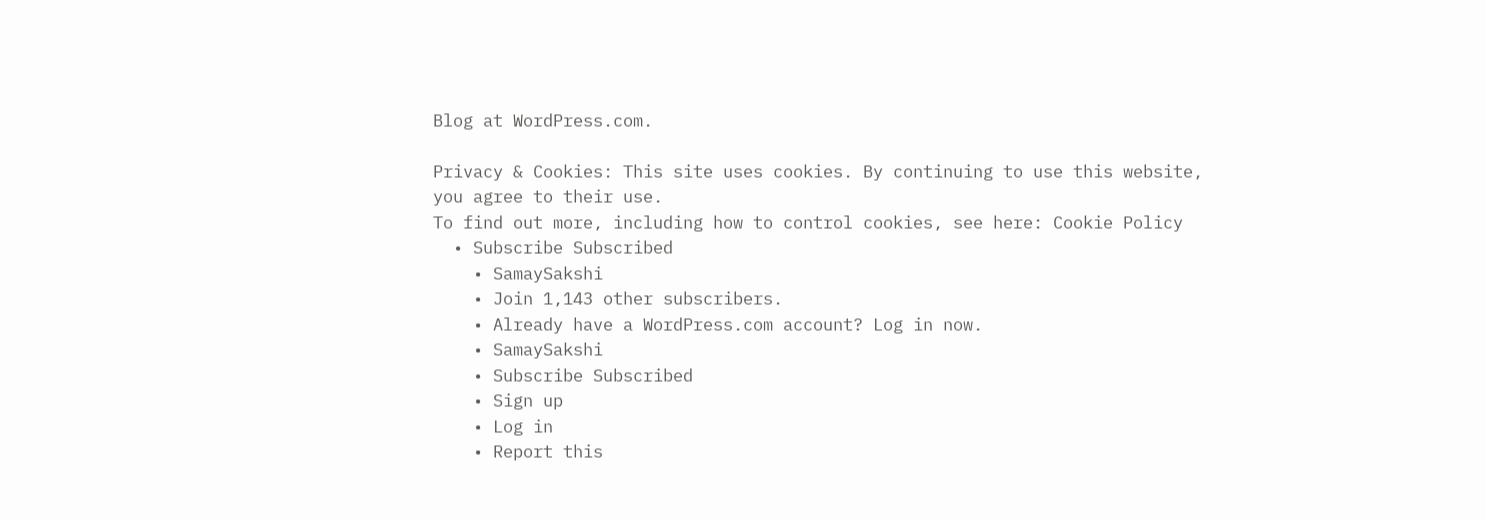Blog at WordPress.com.

Privacy & Cookies: This site uses cookies. By continuing to use this website, you agree to their use.
To find out more, including how to control cookies, see here: Cookie Policy
  • Subscribe Subscribed
    • SamaySakshi
    • Join 1,143 other subscribers.
    • Already have a WordPress.com account? Log in now.
    • SamaySakshi
    • Subscribe Subscribed
    • Sign up
    • Log in
    • Report this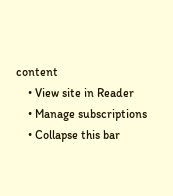content
    • View site in Reader
    • Manage subscriptions
    • Collapse this bar